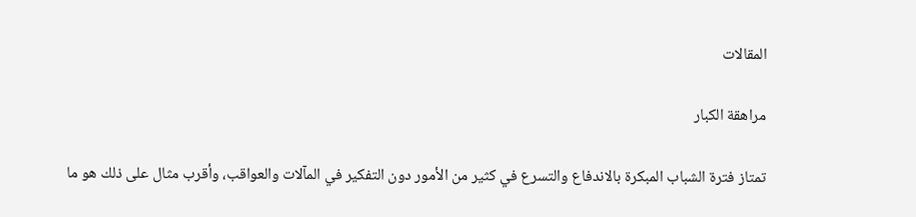المقالات

مراهقة الكبار

تمتاز فترة الشباب المبكرة بالاندفاع والتسرع في كثير من الأمور دون التفكير في المآلات والعواقب، وأقرب مثال على ذلك هو ما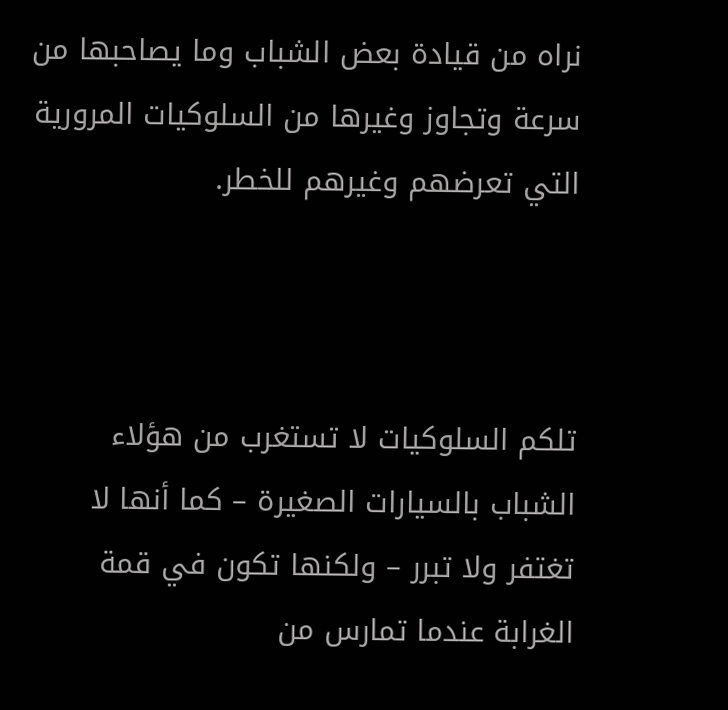نراه من قيادة بعض الشباب وما يصاحبها من سرعة وتجاوز وغيرها من السلوكيات المرورية التي تعرضهم وغيرهم للخطر.



تلكم السلوكيات لا تستغرب من هؤلاء الشباب بالسيارات الصغيرة – كما أنها لا تغتفر ولا تبرر – ولكنها تكون في قمة الغرابة عندما تمارس من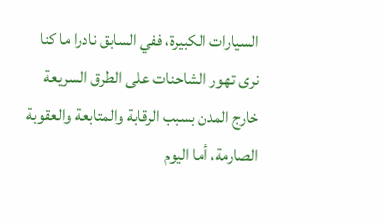السيارات الكبيرة، ففي السابق نادرا ما كنا نرى تهور الشاحنات على الطرق السريعة خارج المدن بسبب الرقابة والمتابعة والعقوبة الصارمة، أما اليوم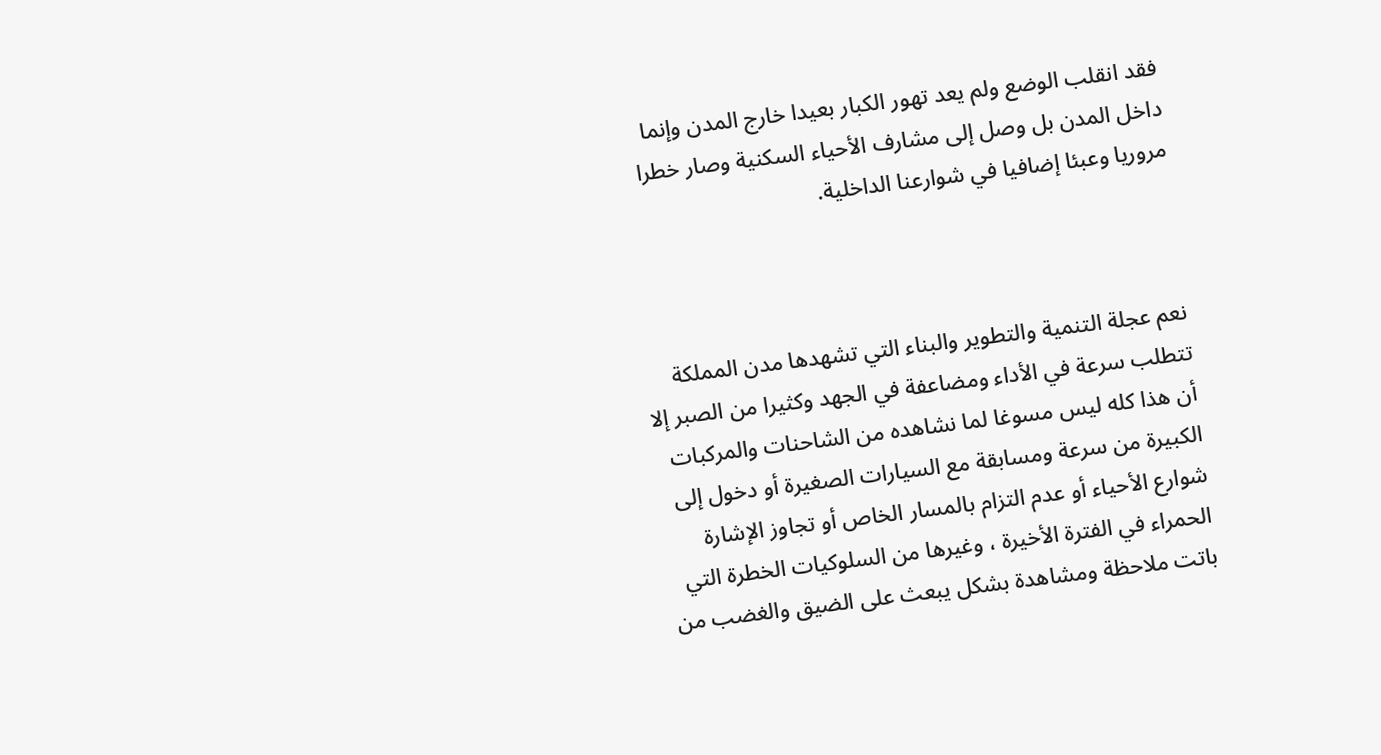فقد انقلب الوضع ولم يعد تهور الكبار بعيدا خارج المدن وإنما داخل المدن بل وصل إلى مشارف الأحياء السكنية وصار خطرا مروريا وعبئا إضافيا في شوارعنا الداخلية.



نعم عجلة التنمية والتطوير والبناء التي تشهدها مدن المملكة تتطلب سرعة في الأداء ومضاعفة في الجهد وكثيرا من الصبر إلا أن هذا كله ليس مسوغا لما نشاهده من الشاحنات والمركبات الكبيرة من سرعة ومسابقة مع السيارات الصغيرة أو دخول إلى شوارع الأحياء أو عدم التزام بالمسار الخاص أو تجاوز الإشارة الحمراء في الفترة الأخيرة ، وغيرها من السلوكيات الخطرة التي باتت ملاحظة ومشاهدة بشكل يبعث على الضيق والغضب من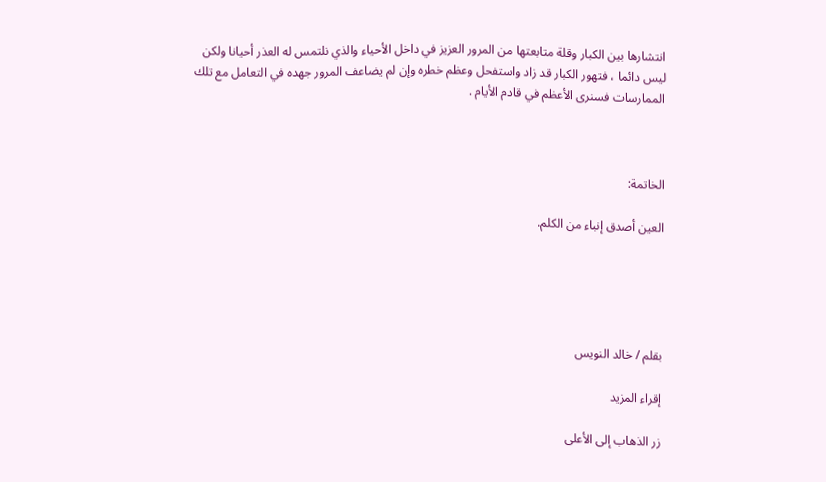انتشارها بين الكبار وقلة متابعتها من المرور العزيز في داخل الأحياء والذي نلتمس له العذر أحيانا ولكن ليس دائما ، فتهور الكبار قد زاد واستفحل وعظم خطره وإن لم يضاعف المرور جهده في التعامل مع تلك الممارسات فسنرى الأعظم في قادم الأيام .



الخاتمة:

العين أصدق إنباء من الكلم.





بقلم / خالد النويس

إقراء المزيد

زر الذهاب إلى الأعلى